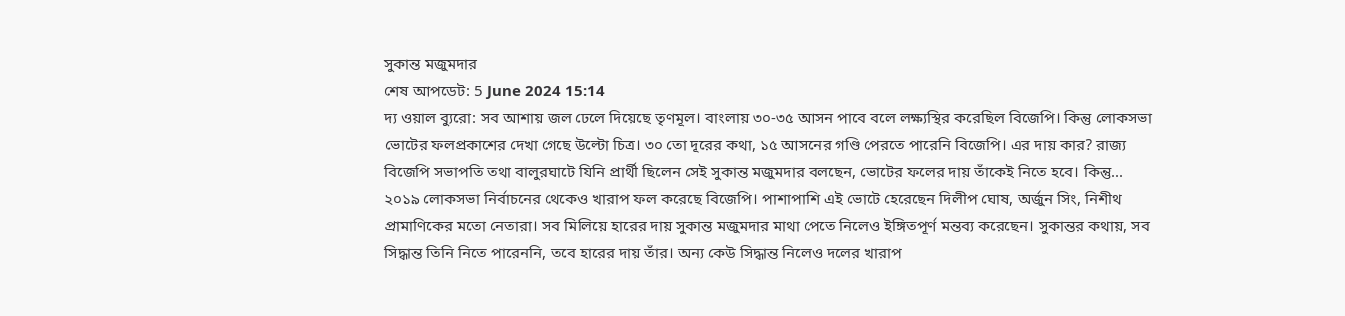সুকান্ত মজুমদার
শেষ আপডেট: 5 June 2024 15:14
দ্য ওয়াল ব্যুরো: সব আশায় জল ঢেলে দিয়েছে তৃণমূল। বাংলায় ৩০-৩৫ আসন পাবে বলে লক্ষ্যস্থির করেছিল বিজেপি। কিন্তু লোকসভা ভোটের ফলপ্রকাশের দেখা গেছে উল্টো চিত্র। ৩০ তো দূরের কথা, ১৫ আসনের গণ্ডি পেরতে পারেনি বিজেপি। এর দায় কার? রাজ্য বিজেপি সভাপতি তথা বালুরঘাটে যিনি প্রার্থী ছিলেন সেই সুকান্ত মজুমদার বলছেন, ভোটের ফলের দায় তাঁকেই নিতে হবে। কিন্তু...
২০১৯ লোকসভা নির্বাচনের থেকেও খারাপ ফল করেছে বিজেপি। পাশাপাশি এই ভোটে হেরেছেন দিলীপ ঘোষ, অর্জুন সিং, নিশীথ প্রামাণিকের মতো নেতারা। সব মিলিয়ে হারের দায় সুকান্ত মজুমদার মাথা পেতে নিলেও ইঙ্গিতপূর্ণ মন্তব্য করেছেন। সুকান্তর কথায়, সব সিদ্ধান্ত তিনি নিতে পারেননি, তবে হারের দায় তাঁর। অন্য কেউ সিদ্ধান্ত নিলেও দলের খারাপ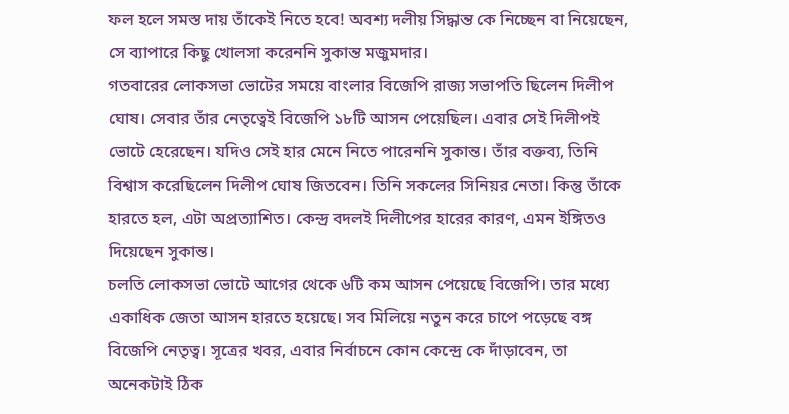ফল হলে সমস্ত দায় তাঁকেই নিতে হবে! অবশ্য দলীয় সিদ্ধান্ত কে নিচ্ছেন বা নিয়েছেন, সে ব্যাপারে কিছু খোলসা করেননি সুকান্ত মজুমদার।
গতবারের লোকসভা ভোটের সময়ে বাংলার বিজেপি রাজ্য সভাপতি ছিলেন দিলীপ ঘোষ। সেবার তাঁর নেতৃত্বেই বিজেপি ১৮টি আসন পেয়েছিল। এবার সেই দিলীপই ভোটে হেরেছেন। যদিও সেই হার মেনে নিতে পারেননি সুকান্ত। তাঁর বক্তব্য, তিনি বিশ্বাস করেছিলেন দিলীপ ঘোষ জিতবেন। তিনি সকলের সিনিয়র নেতা। কিন্তু তাঁকে হারতে হল, এটা অপ্রত্যাশিত। কেন্দ্র বদলই দিলীপের হারের কারণ, এমন ইঙ্গিতও দিয়েছেন সুকান্ত।
চলতি লোকসভা ভোটে আগের থেকে ৬টি কম আসন পেয়েছে বিজেপি। তার মধ্যে একাধিক জেতা আসন হারতে হয়েছে। সব মিলিয়ে নতুন করে চাপে পড়েছে বঙ্গ বিজেপি নেতৃত্ব। সূত্রের খবর, এবার নির্বাচনে কোন কেন্দ্রে কে দাঁড়াবেন, তা অনেকটাই ঠিক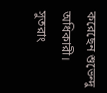করেছেন শুভেন্দু অধিকারী। সুতরাং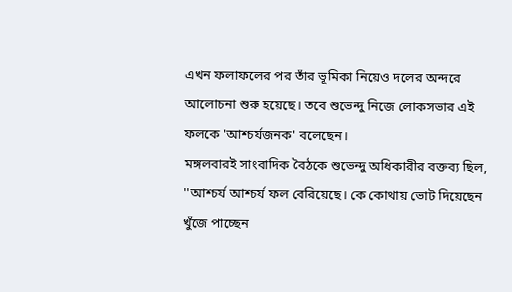এখন ফলাফলের পর তাঁর ভূমিকা নিয়েও দলের অন্দরে আলোচনা শুরু হয়েছে। তবে শুভেন্দু নিজে লোকসভার এই ফলকে 'আশ্চর্যজনক' বলেছেন।
মঙ্গলবারই সাংবাদিক বৈঠকে শুভেন্দু অধিকারীর বক্তব্য ছিল, ''আশ্চর্য আশ্চর্য ফল বেরিয়েছে। কে কোথায় ভোট দিয়েছেন খুঁজে পাচ্ছেন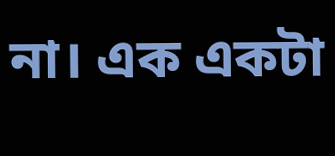না। এক একটা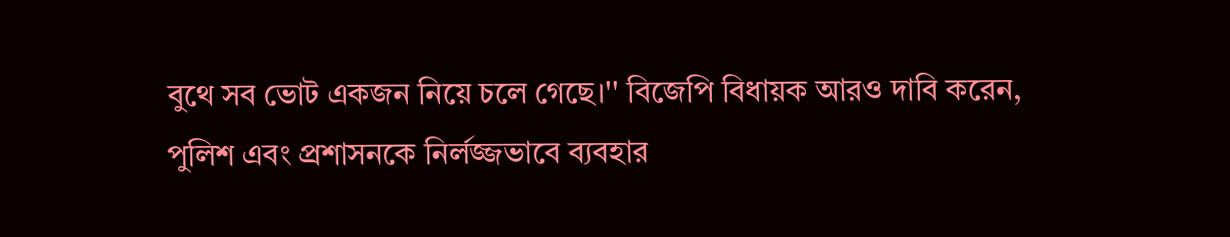বুথে সব ভোট একজন নিয়ে চলে গেছে।'' বিজেপি বিধায়ক আরও দাবি করেন, পুলিশ এবং প্রশাসনকে নির্লজ্জভাবে ব্যবহার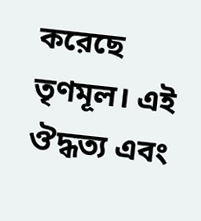করেছে তৃণমূল। এই ঔদ্ধত্য এবং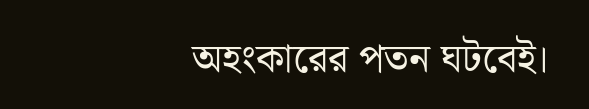অহংকারের পতন ঘটবেই।